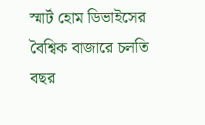স্মার্ট হোম ডিভাইসের বৈশ্বিক বাজারে চলতি বছর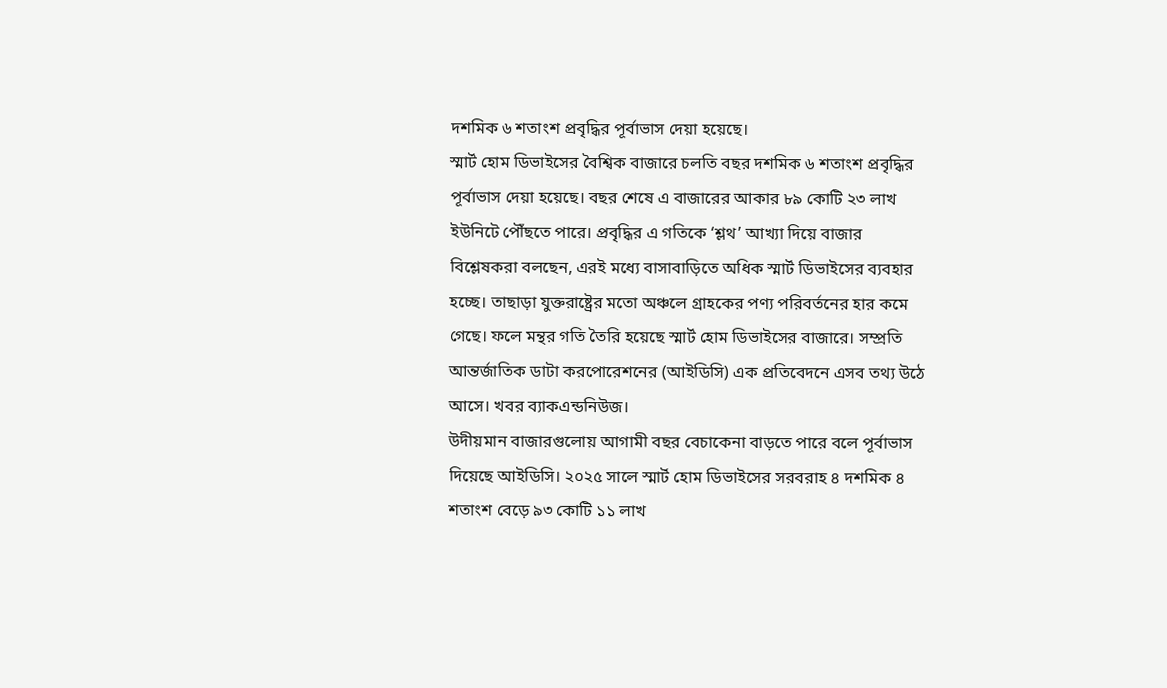দশমিক ৬ শতাংশ প্রবৃদ্ধির পূর্বাভাস দেয়া হয়েছে।
স্মার্ট হোম ডিভাইসের বৈশ্বিক বাজারে চলতি বছর দশমিক ৬ শতাংশ প্রবৃদ্ধির পূর্বাভাস দেয়া হয়েছে। বছর শেষে এ বাজারের আকার ৮৯ কোটি ২৩ লাখ ইউনিটে পৌঁছতে পারে। প্রবৃদ্ধির এ গতিকে ‘শ্লথ’ আখ্যা দিয়ে বাজার বিশ্লেষকরা বলছেন, এরই মধ্যে বাসাবাড়িতে অধিক স্মার্ট ডিভাইসের ব্যবহার হচ্ছে। তাছাড়া যুক্তরাষ্ট্রের মতো অঞ্চলে গ্রাহকের পণ্য পরিবর্তনের হার কমে গেছে। ফলে মন্থর গতি তৈরি হয়েছে স্মার্ট হোম ডিভাইসের বাজারে। সম্প্রতি আন্তর্জাতিক ডাটা করপোরেশনের (আইডিসি) এক প্রতিবেদনে এসব তথ্য উঠে আসে। খবর ব্যাকএন্ডনিউজ।
উদীয়মান বাজারগুলোয় আগামী বছর বেচাকেনা বাড়তে পারে বলে পূর্বাভাস দিয়েছে আইডিসি। ২০২৫ সালে স্মার্ট হোম ডিভাইসের সরবরাহ ৪ দশমিক ৪ শতাংশ বেড়ে ৯৩ কোটি ১১ লাখ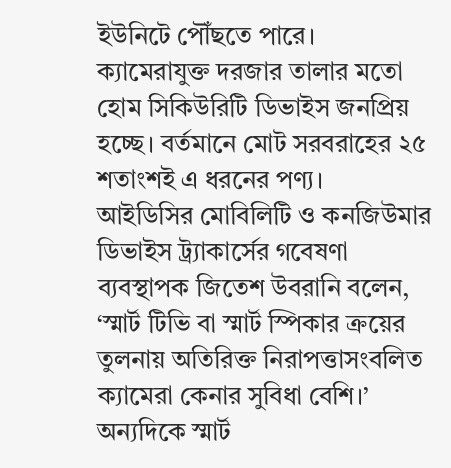ইউনিটে পৌঁছতে পারে।
ক্যামেরাযুক্ত দরজার তালার মতো হোম সিকিউরিটি ডিভাইস জনপ্রিয় হচ্ছে। বর্তমানে মোট সরবরাহের ২৫ শতাংশই এ ধরনের পণ্য।
আইডিসির মোবিলিটি ও কনজিউমার ডিভাইস ট্র্যাকার্সের গবেষণা ব্যবস্থাপক জিতেশ উবরানি বলেন, ‘স্মার্ট টিভি বা স্মার্ট স্পিকার ক্রয়ের তুলনায় অতিরিক্ত নিরাপত্তাসংবলিত ক্যামেরা কেনার সুবিধা বেশি।’
অন্যদিকে স্মার্ট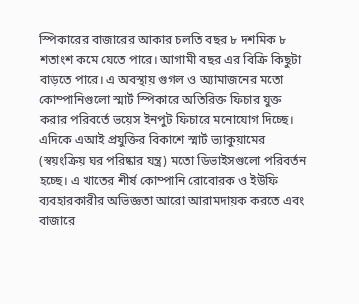স্পিকারের বাজারের আকার চলতি বছর ৮ দশমিক ৮ শতাংশ কমে যেতে পারে। আগামী বছর এর বিক্রি কিছুটা বাড়তে পারে। এ অবস্থায় গুগল ও অ্যামাজনের মতো কোম্পানিগুলো স্মার্ট স্পিকারে অতিরিক্ত ফিচার যুক্ত করার পরিবর্তে ভয়েস ইনপুট ফিচারে মনোযোগ দিচ্ছে।
এদিকে এআই প্রযুক্তির বিকাশে স্মার্ট ভ্যাকুয়ামের (স্বয়ংক্রিয় ঘর পরিষ্কার যন্ত্র) মতো ডিভাইসগুলো পরিবর্তন হচ্ছে। এ খাতের শীর্ষ কোম্পানি রোবোরক ও ইউফি ব্যবহারকারীর অভিজ্ঞতা আরো আরামদায়ক করতে এবং বাজারে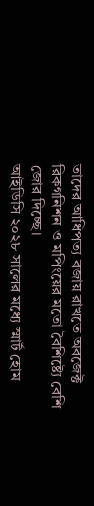তাদের আধিপত্য বজায় রাখতে অবজেক্ট রিকগনিশন ও মপিংয়ের মতো বৈশিষ্ট্যে বেশি জোর দিচ্ছে।
আইডিসি ২০২৮ সালের মধ্যে স্মার্ট হোম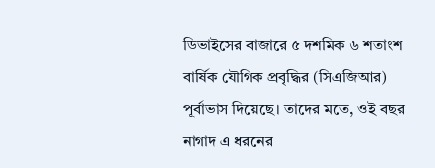ডিভাইসের বাজারে ৫ দশমিক ৬ শতাংশ বার্ষিক যৌগিক প্রবৃদ্ধির (সিএজিআর) পূর্বাভাস দিয়েছে। তাদের মতে, ওই বছর নাগাদ এ ধরনের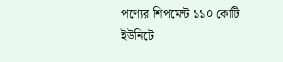পণ্যের শিপমেন্ট ১১০ কোটি ইউনিটে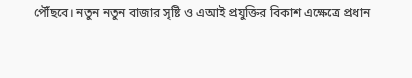পৌঁছবে। নতুন নতুন বাজার সৃষ্টি ও এআই প্রযুক্তির বিকাশ এক্ষেত্রে প্রধান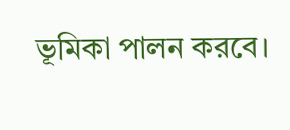ভূমিকা পালন করবে।